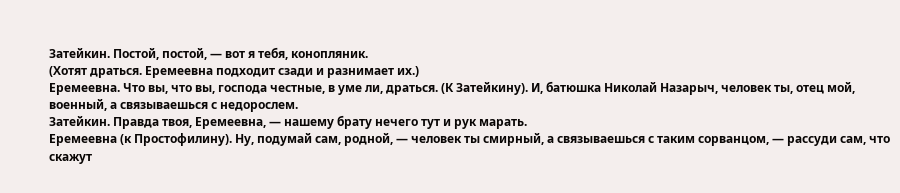Затейкин. Постой, постой, — вот я тебя, конопляник.
(Хотят драться. Еремеевна подходит сзади и разнимает их.)
Еремеевна. Что вы, что вы, господа честные, в уме ли, драться. (К Затейкину). И, батюшка Николай Назарыч, человек ты, отец мой, военный, а связываешься с недорослем.
Затейкин. Правда твоя, Еремеевна, — нашему брату нечего тут и рук марать.
Еремеевна (к Простофилину). Ну, подумай сам, родной, — человек ты смирный, а связываешься с таким сорванцом, — рассуди сам, что скажут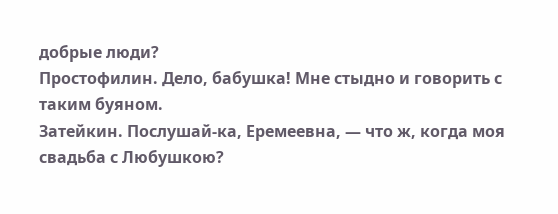добрые люди?
Простофилин. Дело, бабушка! Мне стыдно и говорить с таким буяном.
Затейкин. Послушай-ка, Еремеевна, — что ж, когда моя свадьба с Любушкою?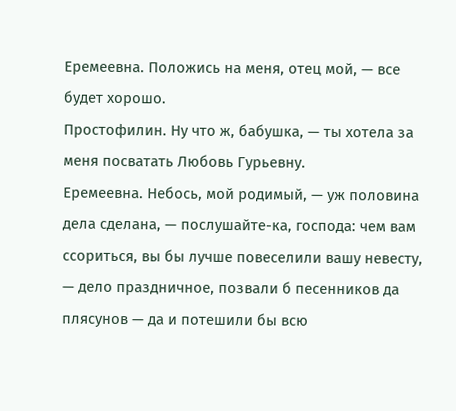Еремеевна. Положись на меня, отец мой, — все будет хорошо.
Простофилин. Ну что ж, бабушка, — ты хотела за меня посватать Любовь Гурьевну.
Еремеевна. Небось, мой родимый, — уж половина дела сделана, — послушайте-ка, господа: чем вам ссориться, вы бы лучше повеселили вашу невесту, — дело праздничное, позвали б песенников да плясунов — да и потешили бы всю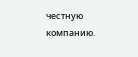честную компанию.